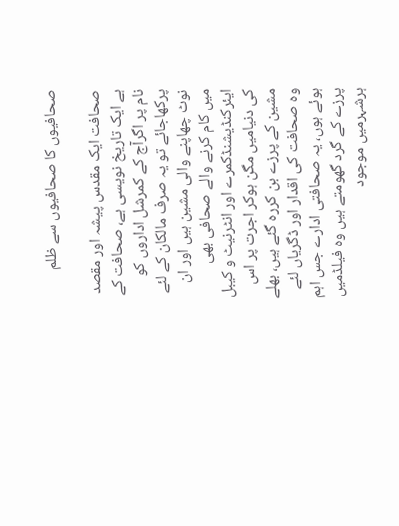صحافیوں کا صحافیوں سے ظلم

صحافت ایک مقدس پیشہ اور مقصد ہے ایک تاریخ نویسی ہے، صحافت کے نام پر اگرآج کے کمرشل اداروں کو پرکھاجائے تو یہ صرف مالکان کے لئے نوٹ چھاپنے والی مشین ہیں اور ان میں کام کرنے والے صحافی بھی ایئرکنڈیشنڈکمرے اور انٹرنیٹ و کیبل کی دنیامیں مگن ہوکر اجرت پر اس مشین کے پرزے بن کررہ گئے ہیں، بھلے وہ صحافت کی اقدار اور ڈگریاں لئے ہوئے ہوں، یہ صحافتی ادارے جس اہم پرزے کے گرد گھومتے ہیں وہ فیلڈمیں ہرشہرمیں موجود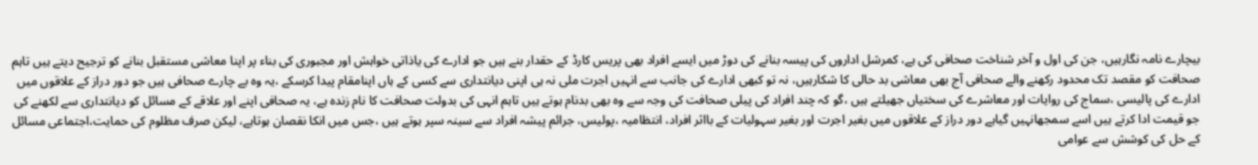بیچارے نامہ نگارہیں، جن کی اول و آخر شناخت صحافی کی ہے، کمرشل اداروں کی پیسہ بنانے کی دوڑ میں ایسے افراد بھی پریس کارڈ کے حقدار بنے ہیں جو ادارے کی یاذاتی خواہش اور مجبوری کی بناء پر اپنا معاشی مستقبل بنانے کو ترجیح دیتے ہیں تاہم صحافت کو مقصد تک محدود رکھنے والے صحافی آج بھی معاشی بد حالی کا شکارہیں، نہ تو کبھی ادارے کی جانب سے انہیں اجرت ملی نہ ہی اپنی دیانتداری سے کسی کے ہاں اپنامقام پیدا کرسکے ،یہ وہ بے چارے صحافی ہیں جو دور دراز کے علاقوں میں ادارے کی پالیسی ،سماج کی روایات اور معاشرے کی سختیاں جھیلتے ہیں ،گو کہ چند افراد کی پیلی صحافت کی وجہ سے وہ بھی بدنام ہوتے ہیں تاہم انہی کی بدولت صحافت کا نام زندہ ہے، یہ صحافی اپنے اور علاقے کے مسائل کو دیانتداری سے لکھنے کی جو قیمت ادا کرتے ہیں اسے سمجھانہیں گیاہے دور دراز کے علاقوں میں بغیر اجرت اور بغیر سہولیات کے بااثر افراد، انتظامیہ ،پولیس، جرائم پیشہ افراد سے سینہ سپر ہوتے ہیں ،جس میں انکا نقصان ہوتاہے، لیکن صرف مظلوم کی حمایت،اجتماعی مسائل کے حل کی کوشش سے عوامی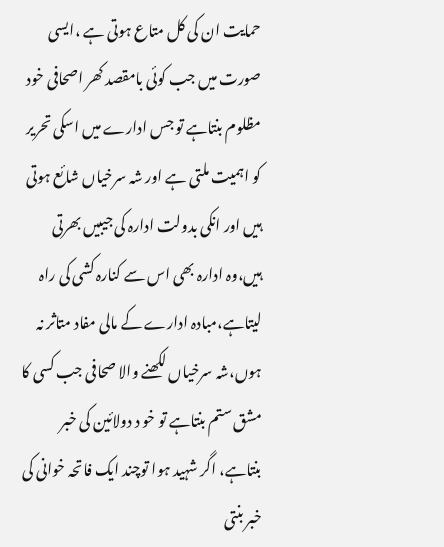حمایت ان کی کل متاع ہوتی ہے ،ایسی صورت میں جب کوئی بامقصد کھر اصحافی خود مظلوم بنتاہے تو جس ادارے میں اسکی تحریر کو اہمیت ملتی ہے اور شہ سرخیاں شائع ہوتی ہیں اور انکی بدولت ادارہ کی جیبیں بھرتی ہیں،وہ ادارہ بھی اس سے کنارہ کشی کی راہ لیتاہے،مبادہ ادارے کے مالی مفاد متاثر نہ ہوں،شہ سرخیاں لکھنے والا صحافی جب کسی کا مشق ستم بنتاہے تو خو د دولائین کی خبر بنتاہے، اگر شہید ہوا توچند ایک فاتحہ خوانی کی خبر بنتی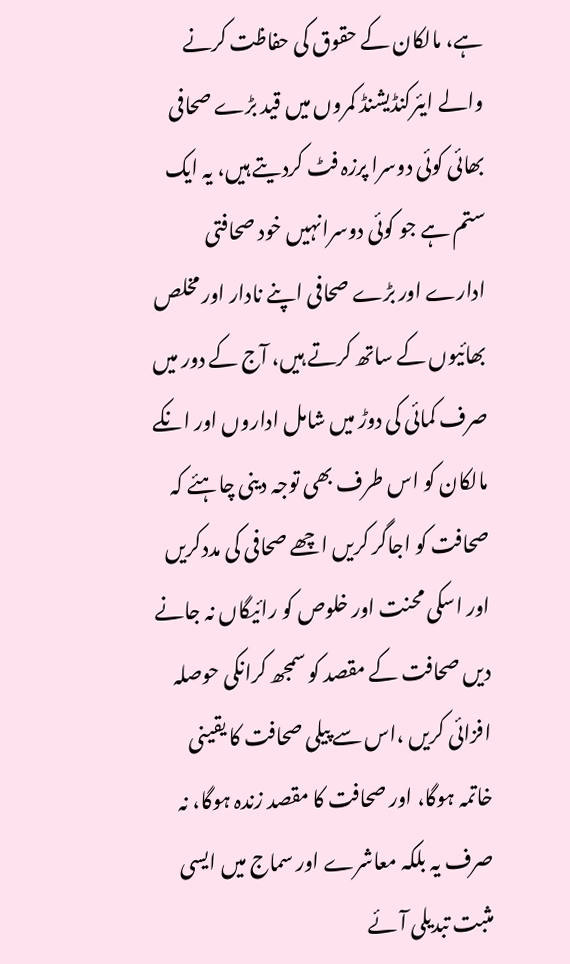ہے، مالکان کے حقوق کی حفاظت کرنے والے ایئرکنڈیشنڈ کمروں میں قید بڑے صحافی بھائی کوئی دوسرا پرزہ فٹ کردیتے ہیں، یہ ایک ستم ہے جو کوئی دوسرانہیں خود صحافتی ادارے اور بڑے صحافی اپنے نادار اور مخلص بھائیوں کے ساتھ کرتے ہیں، آج کے دور میں صرف کمائی کی دوڑ میں شامل اداروں اور انکے مالکان کو اس طرف بھی توجہ دینی چاہئے کہ صحافت کو اجاگر کریں اچھے صحافی کی مددکریں اور اسکی محنت اور خلوص کو رائیگاں نہ جانے دیں صحافت کے مقصد کو سمجھ کرانکی حوصلہ افزائی کریں ،اس سے پیلی صحافت کا یقینی خاتمہ ہوگا، اور صحافت کا مقصد زندہ ہوگا، نہ صرف یہ بلکہ معاشرے اور سماج میں ایسی مثبت تبدیلی آئے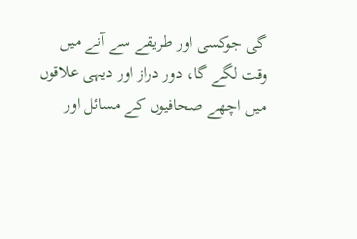گی جوکسی اور طریقے سے آنے میں وقت لگے گا، دور دراز اور دیہی علاقوں میں اچھے صحافیوں کے مسائل اور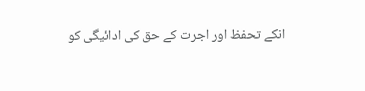انکے تحفظ اور اجرت کے حق کی ادائیگی کو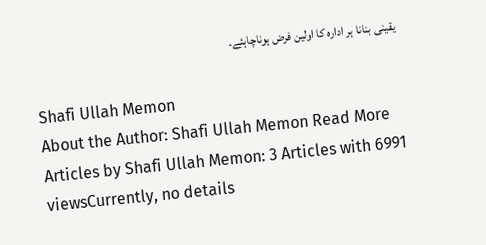یقینی بنانا ہر ادارہ کا اولین فرض ہوناچاہئے۔

Shafi Ullah Memon
About the Author: Shafi Ullah Memon Read More Articles by Shafi Ullah Memon: 3 Articles with 6991 viewsCurrently, no details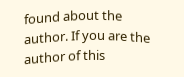found about the author. If you are the author of this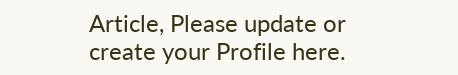Article, Please update or create your Profile here.